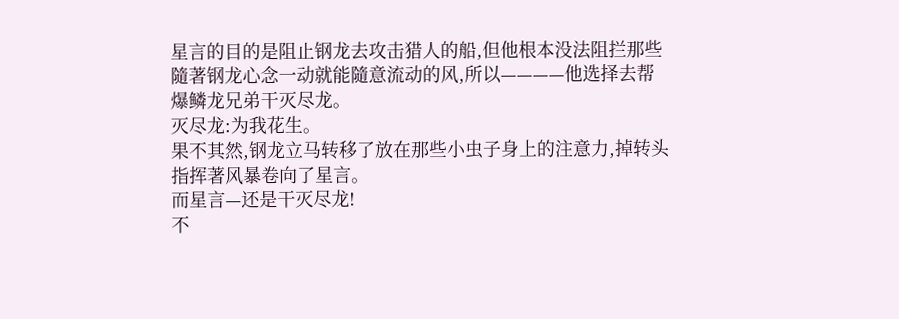星言的目的是阻止钢龙去攻击猎人的船,但他根本没法阻拦那些隨著钢龙心念一动就能隨意流动的风,所以————他选择去帮爆鳞龙兄弟干灭尽龙。
灭尽龙:为我花生。
果不其然,钢龙立马转移了放在那些小虫子身上的注意力,掉转头指挥著风暴卷向了星言。
而星言—还是干灭尽龙!
不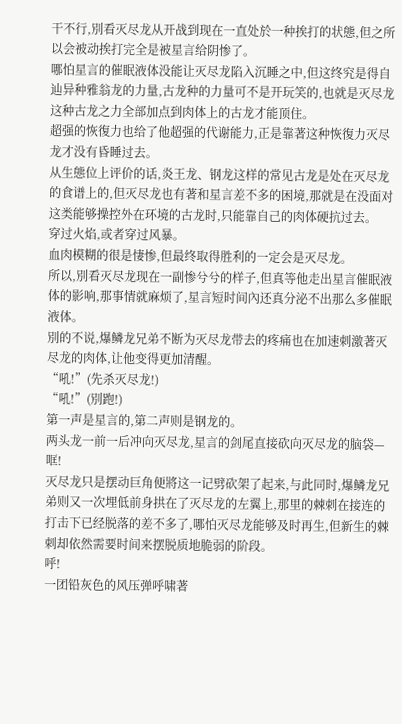干不行,別看灭尽龙从开战到现在一直处於一种挨打的状態,但之所以会被动挨打完全是被星言给阴惨了。
哪怕星言的催眠液体没能让灭尽龙陷入沉睡之中,但这终究是得自辿异种雅翁龙的力量,古龙种的力量可不是开玩笑的,也就是灭尽龙这种古龙之力全部加点到肉体上的古龙才能顶住。
超强的恢復力也给了他超强的代谢能力,正是靠著这种恢復力灭尽龙才没有昏睡过去。
从生態位上评价的话,炎王龙、钢龙这样的常见古龙是处在灭尽龙的食谱上的,但灭尽龙也有著和星言差不多的困境,那就是在没面对这类能够操控外在环境的古龙时,只能靠自己的肉体硬抗过去。
穿过火焰,或者穿过风暴。
血肉模糊的很是悽惨,但最终取得胜利的一定会是灭尽龙。
所以,別看灭尽龙现在一副惨兮兮的样子,但真等他走出星言催眠液体的影响,那事情就麻烦了,星言短时间內还真分泌不出那么多催眠液体。
別的不说,爆鳞龙兄弟不断为灭尽龙带去的疼痛也在加速刺激著灭尽龙的肉体,让他变得更加清醒。
“吼!”(先杀灭尽龙!)
“吼!”(別跑!)
第一声是星言的,第二声则是钢龙的。
两头龙一前一后冲向灭尽龙,星言的剑尾直接砍向灭尽龙的脑袋—哐!
灭尽龙只是摆动巨角便將这一记劈砍架了起来,与此同时,爆鳞龙兄弟则又一次埋低前身拱在了灭尽龙的左翼上,那里的棘刺在接连的打击下已经脱落的差不多了,哪怕灭尽龙能够及时再生,但新生的棘刺却依然需要时间来摆脱质地脆弱的阶段。
呼!
一团铅灰色的风压弹呼啸著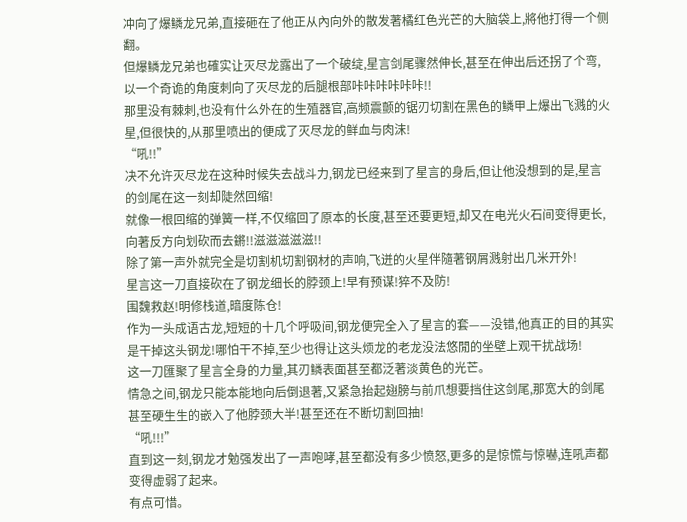冲向了爆鳞龙兄弟,直接砸在了他正从內向外的散发著橘红色光芒的大脑袋上,將他打得一个侧翻。
但爆鳞龙兄弟也確实让灭尽龙露出了一个破绽,星言剑尾骤然伸长,甚至在伸出后还拐了个弯,以一个奇诡的角度刺向了灭尽龙的后腿根部咔咔咔咔咔咔!!
那里没有棘刺,也没有什么外在的生殖器官,高频震颤的锯刃切割在黑色的鳞甲上爆出飞溅的火星,但很快的,从那里喷出的便成了灭尽龙的鲜血与肉沫!
“吼!!”
决不允许灭尽龙在这种时候失去战斗力,钢龙已经来到了星言的身后,但让他没想到的是,星言的剑尾在这一刻却陡然回缩!
就像一根回缩的弹簧一样,不仅缩回了原本的长度,甚至还要更短,却又在电光火石间变得更长,向著反方向划砍而去鏘!!滋滋滋滋滋!!
除了第一声外就完全是切割机切割钢材的声响,飞迸的火星伴隨著钢屑溅射出几米开外!
星言这一刀直接砍在了钢龙细长的脖颈上!早有预谋!猝不及防!
围魏救赵!明修栈道,暗度陈仓!
作为一头成语古龙,短短的十几个呼吸间,钢龙便完全入了星言的套——没错,他真正的目的其实是干掉这头钢龙!哪怕干不掉,至少也得让这头烦龙的老龙没法悠閒的坐壁上观干扰战场!
这一刀匯聚了星言全身的力量,其刃鳞表面甚至都泛著淡黄色的光芒。
情急之间,钢龙只能本能地向后倒退著,又紧急抬起翅膀与前爪想要挡住这剑尾,那宽大的剑尾甚至硬生生的嵌入了他脖颈大半!甚至还在不断切割回抽!
“吼!!!”
直到这一刻,钢龙才勉强发出了一声咆哮,甚至都没有多少愤怒,更多的是惊慌与惊嚇,连吼声都变得虚弱了起来。
有点可惜。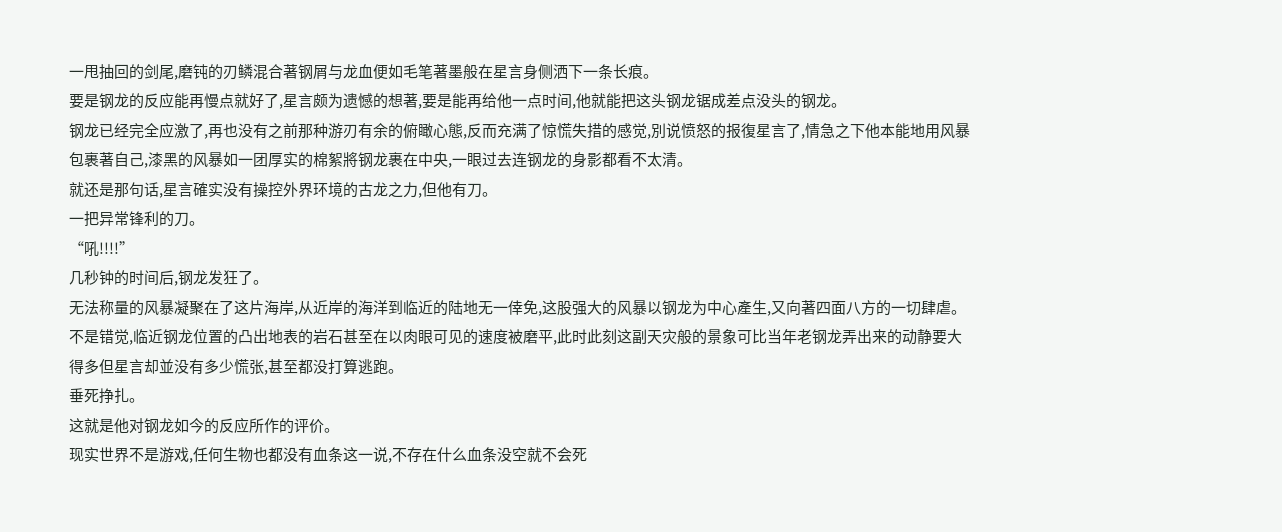一甩抽回的剑尾,磨钝的刃鳞混合著钢屑与龙血便如毛笔著墨般在星言身侧洒下一条长痕。
要是钢龙的反应能再慢点就好了,星言颇为遗憾的想著,要是能再给他一点时间,他就能把这头钢龙锯成差点没头的钢龙。
钢龙已经完全应激了,再也没有之前那种游刃有余的俯瞰心態,反而充满了惊慌失措的感觉,別说愤怒的报復星言了,情急之下他本能地用风暴包裹著自己,漆黑的风暴如一团厚实的棉絮將钢龙裹在中央,一眼过去连钢龙的身影都看不太清。
就还是那句话,星言確实没有操控外界环境的古龙之力,但他有刀。
一把异常锋利的刀。
“吼!!!!”
几秒钟的时间后,钢龙发狂了。
无法称量的风暴凝聚在了这片海岸,从近岸的海洋到临近的陆地无一倖免,这股强大的风暴以钢龙为中心產生,又向著四面八方的一切肆虐。
不是错觉,临近钢龙位置的凸出地表的岩石甚至在以肉眼可见的速度被磨平,此时此刻这副天灾般的景象可比当年老钢龙弄出来的动静要大得多但星言却並没有多少慌张,甚至都没打算逃跑。
垂死挣扎。
这就是他对钢龙如今的反应所作的评价。
现实世界不是游戏,任何生物也都没有血条这一说,不存在什么血条没空就不会死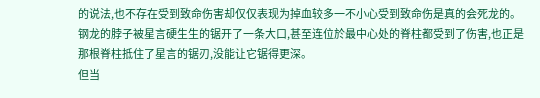的说法,也不存在受到致命伤害却仅仅表现为掉血较多一不小心受到致命伤是真的会死龙的。
钢龙的脖子被星言硬生生的锯开了一条大口,甚至连位於最中心处的脊柱都受到了伤害,也正是那根脊柱抵住了星言的锯刃,没能让它锯得更深。
但当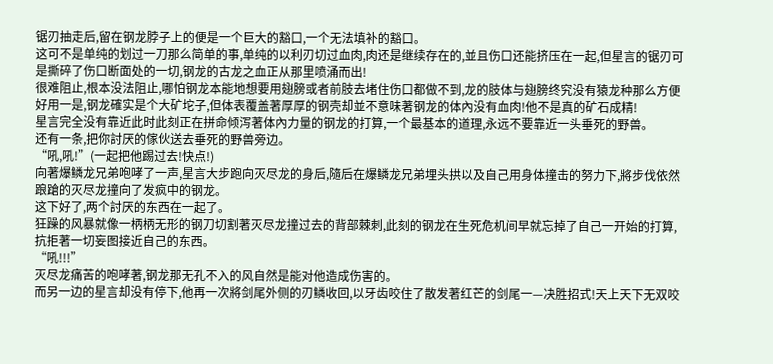锯刃抽走后,留在钢龙脖子上的便是一个巨大的豁口,一个无法填补的豁口。
这可不是单纯的划过一刀那么简单的事,单纯的以利刃切过血肉,肉还是继续存在的,並且伤口还能挤压在一起,但星言的锯刃可是撕碎了伤口断面处的一切,钢龙的古龙之血正从那里喷涌而出!
很难阻止,根本没法阻止,哪怕钢龙本能地想要用翅膀或者前肢去堵住伤口都做不到,龙的肢体与翅膀终究没有猿龙种那么方便好用一是,钢龙確实是个大矿坨子,但体表覆盖著厚厚的钢壳却並不意味著钢龙的体內没有血肉!他不是真的矿石成精!
星言完全没有靠近此时此刻正在拼命倾泻著体內力量的钢龙的打算,一个最基本的道理,永远不要靠近一头垂死的野兽。
还有一条,把你討厌的傢伙送去垂死的野兽旁边。
“吼,吼!”(一起把他踢过去!快点!)
向著爆鳞龙兄弟咆哮了一声,星言大步跑向灭尽龙的身后,隨后在爆鳞龙兄弟埋头拱以及自己用身体撞击的努力下,將步伐依然踉蹌的灭尽龙撞向了发疯中的钢龙。
这下好了,两个討厌的东西在一起了。
狂躁的风暴就像一柄柄无形的钢刀切割著灭尽龙撞过去的背部棘刺,此刻的钢龙在生死危机间早就忘掉了自己一开始的打算,抗拒著一切妄图接近自己的东西。
“吼!!!”
灭尽龙痛苦的咆哮著,钢龙那无孔不入的风自然是能对他造成伤害的。
而另一边的星言却没有停下,他再一次將剑尾外侧的刃鳞收回,以牙齿咬住了散发著红芒的剑尾一—决胜招式!天上天下无双咬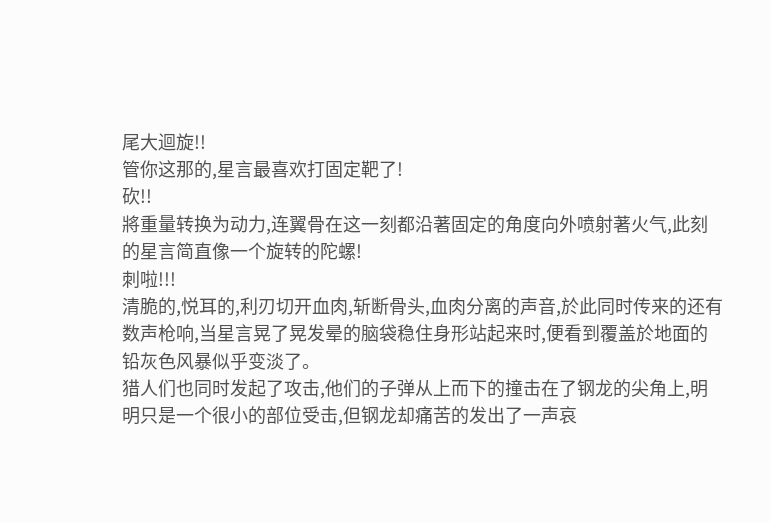尾大迴旋!!
管你这那的,星言最喜欢打固定靶了!
砍!!
將重量转换为动力,连翼骨在这一刻都沿著固定的角度向外喷射著火气,此刻的星言简直像一个旋转的陀螺!
刺啦!!!
清脆的,悦耳的,利刃切开血肉,斩断骨头,血肉分离的声音,於此同时传来的还有数声枪响,当星言晃了晃发晕的脑袋稳住身形站起来时,便看到覆盖於地面的铅灰色风暴似乎变淡了。
猎人们也同时发起了攻击,他们的子弹从上而下的撞击在了钢龙的尖角上,明明只是一个很小的部位受击,但钢龙却痛苦的发出了一声哀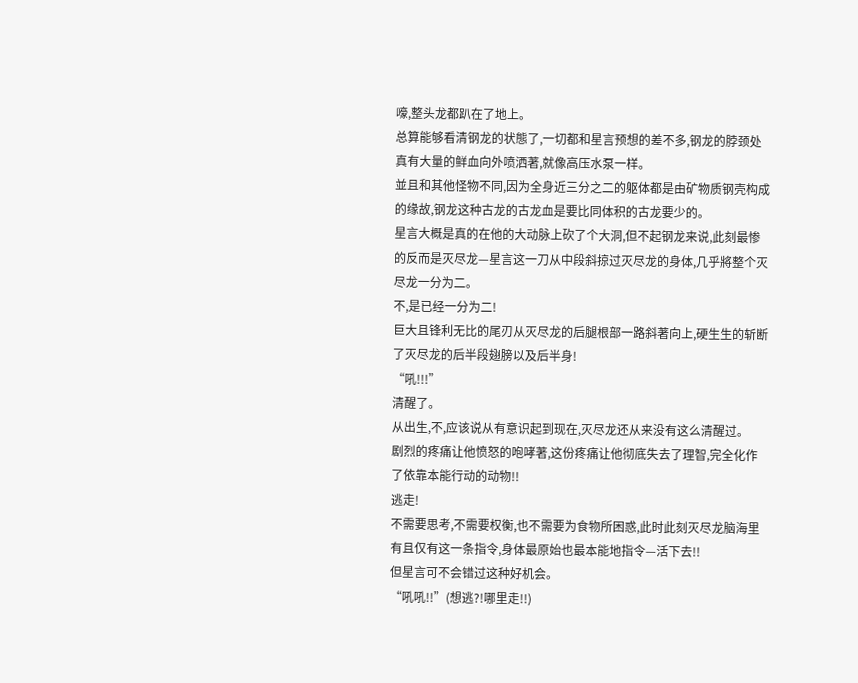嚎,整头龙都趴在了地上。
总算能够看清钢龙的状態了,一切都和星言预想的差不多,钢龙的脖颈处真有大量的鲜血向外喷洒著,就像高压水泵一样。
並且和其他怪物不同,因为全身近三分之二的躯体都是由矿物质钢壳构成的缘故,钢龙这种古龙的古龙血是要比同体积的古龙要少的。
星言大概是真的在他的大动脉上砍了个大洞,但不起钢龙来说,此刻最惨的反而是灭尽龙—星言这一刀从中段斜掠过灭尽龙的身体,几乎將整个灭尽龙一分为二。
不,是已经一分为二!
巨大且锋利无比的尾刃从灭尽龙的后腿根部一路斜著向上,硬生生的斩断了灭尽龙的后半段翅膀以及后半身!
“吼!!!”
清醒了。
从出生,不,应该说从有意识起到现在,灭尽龙还从来没有这么清醒过。
剧烈的疼痛让他愤怒的咆哮著,这份疼痛让他彻底失去了理智,完全化作了依靠本能行动的动物!!
逃走!
不需要思考,不需要权衡,也不需要为食物所困惑,此时此刻灭尽龙脑海里有且仅有这一条指令,身体最原始也最本能地指令—活下去!!
但星言可不会错过这种好机会。
“吼吼!!”(想逃?!哪里走!!)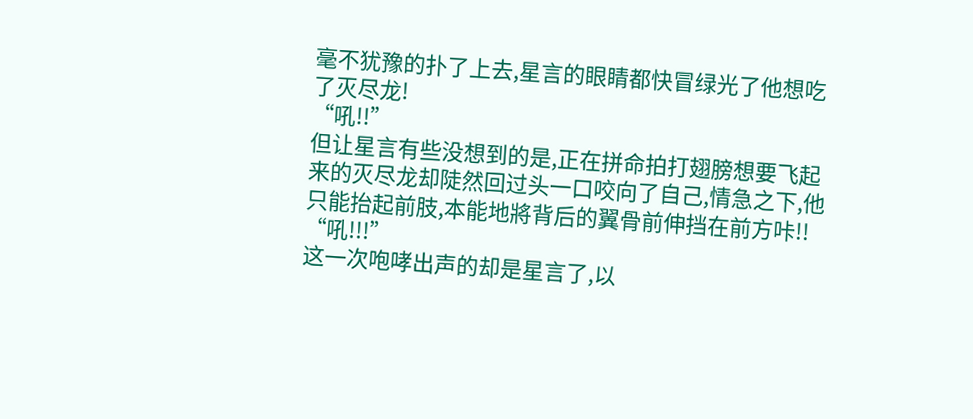毫不犹豫的扑了上去,星言的眼睛都快冒绿光了他想吃了灭尽龙!
“吼!!”
但让星言有些没想到的是,正在拼命拍打翅膀想要飞起来的灭尽龙却陡然回过头一口咬向了自己,情急之下,他只能抬起前肢,本能地將背后的翼骨前伸挡在前方咔!!
“吼!!!”
这一次咆哮出声的却是星言了,以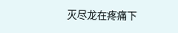灭尽龙在疼痛下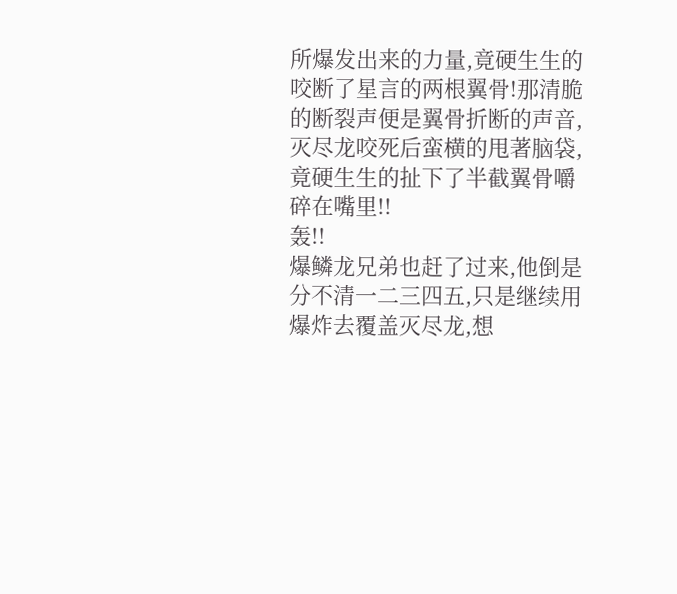所爆发出来的力量,竟硬生生的咬断了星言的两根翼骨!那清脆的断裂声便是翼骨折断的声音,灭尽龙咬死后蛮横的甩著脑袋,竟硬生生的扯下了半截翼骨嚼碎在嘴里!!
轰!!
爆鳞龙兄弟也赶了过来,他倒是分不清一二三四五,只是继续用爆炸去覆盖灭尽龙,想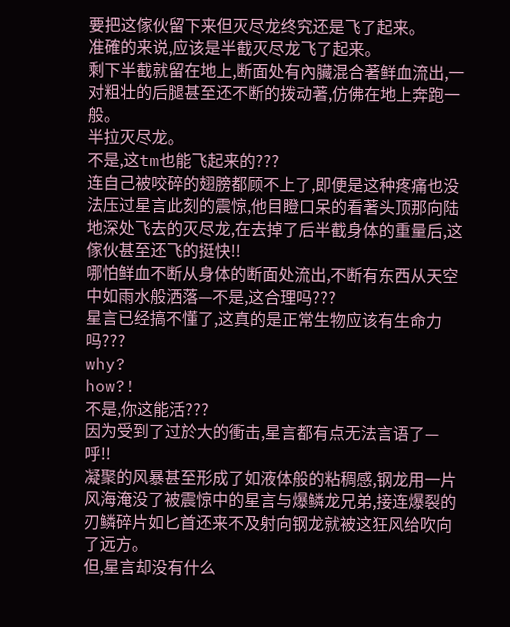要把这傢伙留下来但灭尽龙终究还是飞了起来。
准確的来说,应该是半截灭尽龙飞了起来。
剩下半截就留在地上,断面处有內臟混合著鲜血流出,一对粗壮的后腿甚至还不断的拨动著,仿佛在地上奔跑一般。
半拉灭尽龙。
不是,这tm也能飞起来的???
连自己被咬碎的翅膀都顾不上了,即便是这种疼痛也没法压过星言此刻的震惊,他目瞪口呆的看著头顶那向陆地深处飞去的灭尽龙,在去掉了后半截身体的重量后,这傢伙甚至还飞的挺快!!
哪怕鲜血不断从身体的断面处流出,不断有东西从天空中如雨水般洒落—不是,这合理吗???
星言已经搞不懂了,这真的是正常生物应该有生命力吗???
why?
how?!
不是,你这能活???
因为受到了过於大的衝击,星言都有点无法言语了—呼!!
凝聚的风暴甚至形成了如液体般的粘稠感,钢龙用一片风海淹没了被震惊中的星言与爆鳞龙兄弟,接连爆裂的刃鳞碎片如匕首还来不及射向钢龙就被这狂风给吹向了远方。
但,星言却没有什么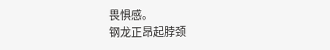畏惧感。
钢龙正昂起脖颈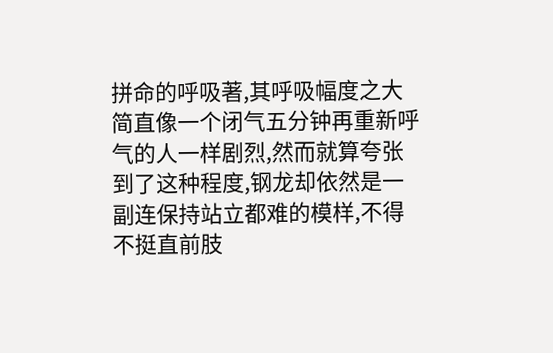拼命的呼吸著,其呼吸幅度之大简直像一个闭气五分钟再重新呼气的人一样剧烈,然而就算夸张到了这种程度,钢龙却依然是一副连保持站立都难的模样,不得不挺直前肢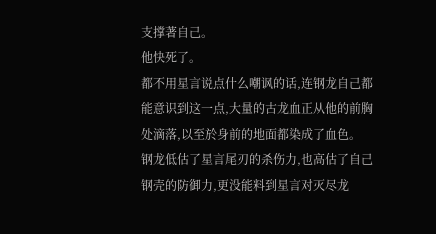支撑著自己。
他快死了。
都不用星言说点什么嘲讽的话,连钢龙自己都能意识到这一点,大量的古龙血正从他的前胸处滴落,以至於身前的地面都染成了血色。
钢龙低估了星言尾刃的杀伤力,也高估了自己钢壳的防御力,更没能料到星言对灭尽龙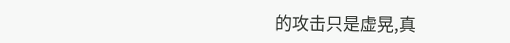的攻击只是虚晃,真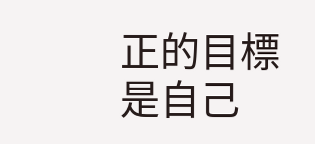正的目標是自己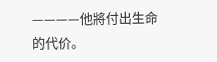————他將付出生命的代价。